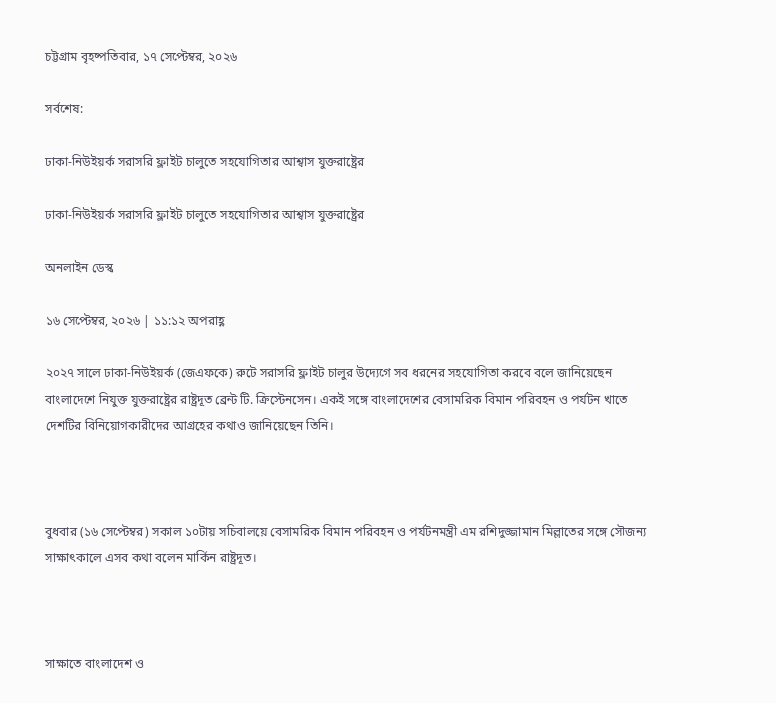চট্টগ্রাম বৃহষ্পতিবার, ১৭ সেপ্টেম্বর, ২০২৬

সর্বশেষ:

ঢাকা-নিউইয়র্ক সরাসরি ফ্লাইট চালুতে সহযোগিতার আশ্বাস যুক্তরাষ্ট্রের

ঢাকা-নিউইয়র্ক সরাসরি ফ্লাইট চালুতে সহযোগিতার আশ্বাস যুক্তরাষ্ট্রের

অনলাইন ডেস্ক

১৬ সেপ্টেম্বর, ২০২৬ | ১১:১২ অপরাহ্ণ

২০২৭ সালে ঢাকা-নিউইয়র্ক (জেএফকে) রুটে সরাসরি ফ্লাইট চালুর উদ্যেগে সব ধরনের সহযোগিতা করবে বলে জানিয়েছেন বাংলাদেশে নিযুক্ত যুক্তরাষ্ট্রের রাষ্ট্রদূত ব্রেন্ট টি. ক্রিস্টেনসেন। একই সঙ্গে বাংলাদেশের বেসামরিক বিমান পরিবহন ও পর্যটন খাতে দেশটির বিনিয়োগকারীদের আগ্রহের কথাও জানিয়েছেন তিনি।



বুধবার (১৬ সেপ্টেম্বর) সকাল ১০টায় সচিবালয়ে বেসামরিক বিমান পরিবহন ও পর্যটনমন্ত্রী এম রশিদুজ্জামান মিল্লাতের সঙ্গে সৌজন্য সাক্ষাৎকালে এসব কথা বলেন মার্কিন রাষ্ট্রদূত।



সাক্ষাতে বাংলাদেশ ও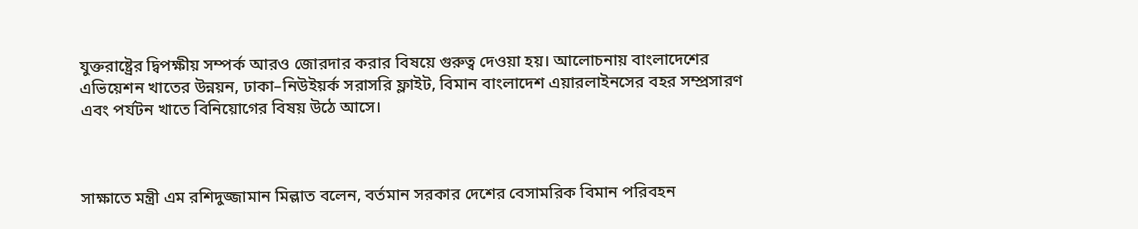যুক্তরাষ্ট্রের দ্বিপক্ষীয় সম্পর্ক আরও জোরদার করার বিষয়ে গুরুত্ব দেওয়া হয়। আলোচনায় বাংলাদেশের এভিয়েশন খাতের উন্নয়ন, ঢাকা–নিউইয়র্ক সরাসরি ফ্লাইট, বিমান বাংলাদেশ এয়ারলাইনসের বহর সম্প্রসারণ এবং পর্যটন খাতে বিনিয়োগের বিষয় উঠে আসে।



সাক্ষাতে মন্ত্রী এম রশিদুজ্জামান মিল্লাত বলেন, বর্তমান সরকার দেশের বেসামরিক বিমান পরিবহন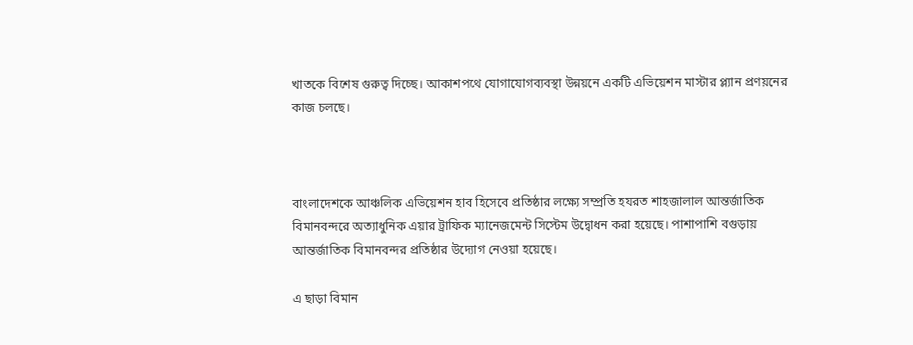খাতকে বিশেষ গুরুত্ব দিচ্ছে। আকাশপথে যোগাযোগব্যবস্থা উন্নয়নে একটি এভিয়েশন মাস্টার প্ল্যান প্রণয়নের কাজ চলছে।



বাংলাদেশকে আঞ্চলিক এভিয়েশন হাব হিসেবে প্রতিষ্ঠার লক্ষ্যে সম্প্রতি হযরত শাহজালাল আন্তর্জাতিক বিমানবন্দরে অত্যাধুনিক এয়ার ট্রাফিক ম্যানেজমেন্ট সিস্টেম উদ্বোধন করা হয়েছে। পাশাপাশি বগুড়ায় আন্তর্জাতিক বিমানবন্দর প্রতিষ্ঠার উদ্যোগ নেওয়া হয়েছে।

এ ছাড়া বিমান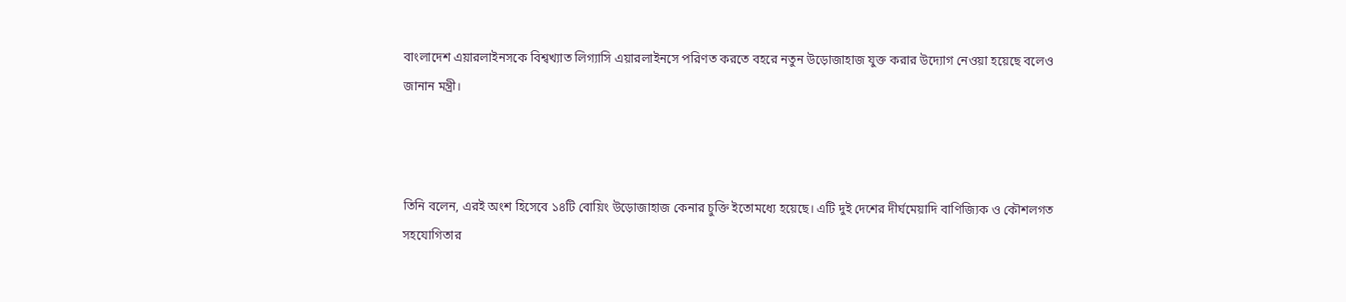বাংলাদেশ এয়ারলাইনসকে বিশ্বখ্যাত লিগ্যাসি এয়ারলাইনসে পরিণত করতে বহরে নতুন উড়োজাহাজ যুক্ত করার উদ্যোগ নেওয়া হয়েছে বলেও জানান মন্ত্রী।



তিনি বলেন, এরই অংশ হিসেবে ১৪টি বোয়িং উড়োজাহাজ কেনার চুক্তি ইতোমধ্যে হয়েছে। এটি দুই দেশের দীর্ঘমেয়াদি বাণিজ্যিক ও কৌশলগত সহযোগিতার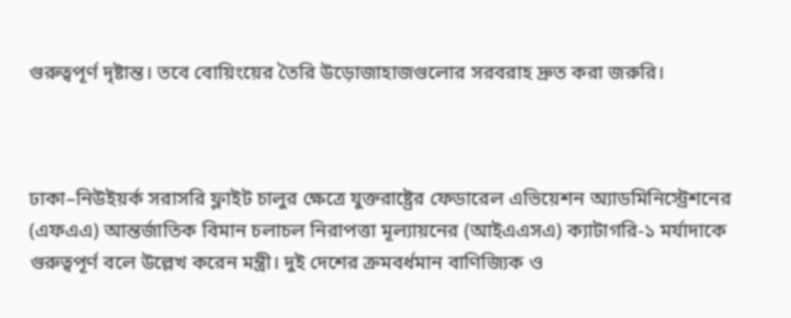গুরুত্বপূর্ণ দৃষ্টান্ত। তবে বোয়িংয়ের তৈরি উড়োজাহাজগুলোর সরবরাহ দ্রুত করা জরুরি।



ঢাকা–নিউইয়র্ক সরাসরি ফ্লাইট চালুর ক্ষেত্রে যুক্তরাষ্ট্রের ফেডারেল এভিয়েশন অ্যাডমিনিস্ট্রেশনের (এফএএ) আন্তর্জাতিক বিমান চলাচল নিরাপত্তা মূল্যায়নের (আইএএসএ) ক্যাটাগরি-১ মর্যাদাকে গুরুত্বপূর্ণ বলে উল্লেখ করেন মন্ত্রী। দুই দেশের ক্রমবর্ধমান বাণিজ্যিক ও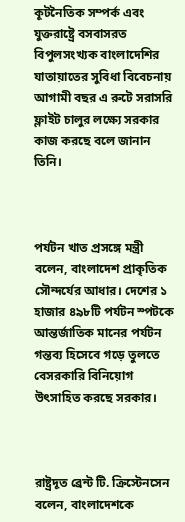কূটনৈতিক সম্পর্ক এবং যুক্তরাষ্ট্রে বসবাসরত বিপুলসংখ্যক বাংলাদেশির যাতায়াতের সুবিধা বিবেচনায় আগামী বছর এ রুটে সরাসরি ফ্লাইট চালুর লক্ষ্যে সরকার কাজ করছে বলে জানান তিনি।



পর্যটন খাত প্রসঙ্গে মন্ত্রী বলেন, বাংলাদেশ প্রাকৃতিক সৌন্দর্যের আধার। দেশের ১ হাজার ৪৯৮টি পর্যটন স্পটকে আন্তর্জাতিক মানের পর্যটন গন্তব্য হিসেবে গড়ে তুলতে বেসরকারি বিনিয়োগ উৎসাহিত করছে সরকার।



রাষ্ট্রদূত ব্রেন্ট টি. ক্রিস্টেনসেন বলেন, বাংলাদেশকে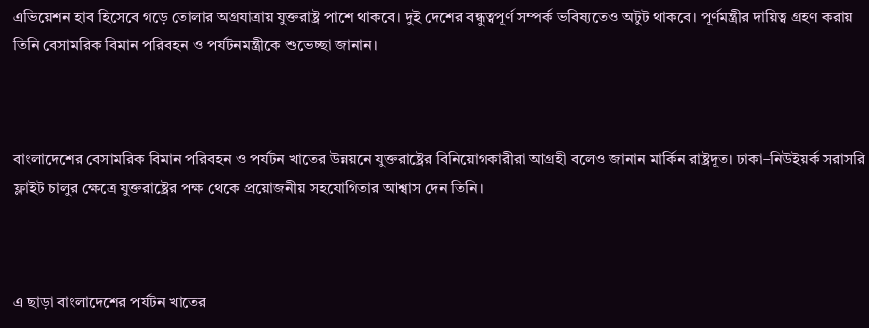এভিয়েশন হাব হিসেবে গড়ে তোলার অগ্রযাত্রায় যুক্তরাষ্ট্র পাশে থাকবে। দুই দেশের বন্ধুত্বপূর্ণ সম্পর্ক ভবিষ্যতেও অটুট থাকবে। পূর্ণমন্ত্রীর দায়িত্ব গ্রহণ করায় তিনি বেসামরিক বিমান পরিবহন ও পর্যটনমন্ত্রীকে শুভেচ্ছা জানান।



বাংলাদেশের বেসামরিক বিমান পরিবহন ও পর্যটন খাতের উন্নয়নে যুক্তরাষ্ট্রের বিনিয়োগকারীরা আগ্রহী বলেও জানান মার্কিন রাষ্ট্রদূত। ঢাকা–নিউইয়র্ক সরাসরি ফ্লাইট চালুর ক্ষেত্রে যুক্তরাষ্ট্রের পক্ষ থেকে প্রয়োজনীয় সহযোগিতার আশ্বাস দেন তিনি।



এ ছাড়া বাংলাদেশের পর্যটন খাতের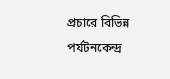প্রচারে বিভিন্ন পর্যটনকেন্দ্র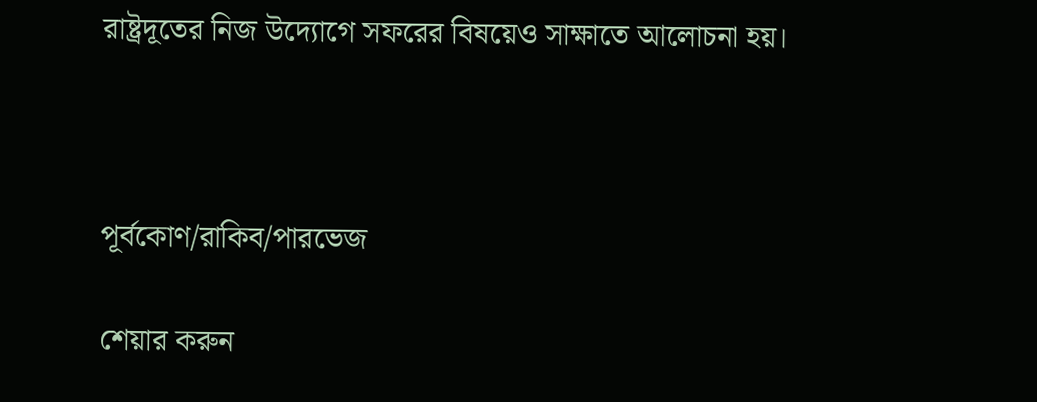রাষ্ট্রদূতের নিজ উদ্যোগে সফরের বিষয়েও সাক্ষাতে আলোচনা হয়।



পূর্বকোণ/রাকিব/পারভেজ

শেয়ার করুন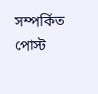সম্পর্কিত পোস্ট